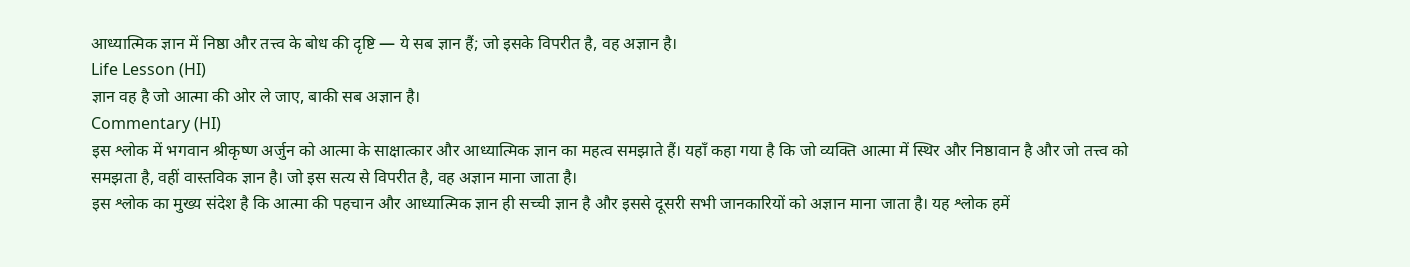आध्यात्मिक ज्ञान में निष्ठा और तत्त्व के बोध की दृष्टि — ये सब ज्ञान हैं; जो इसके विपरीत है, वह अज्ञान है।
Life Lesson (HI)
ज्ञान वह है जो आत्मा की ओर ले जाए, बाकी सब अज्ञान है।
Commentary (HI)
इस श्लोक में भगवान श्रीकृष्ण अर्जुन को आत्मा के साक्षात्कार और आध्यात्मिक ज्ञान का महत्व समझाते हैं। यहाँ कहा गया है कि जो व्यक्ति आत्मा में स्थिर और निष्ठावान है और जो तत्त्व को समझता है, वहीं वास्तविक ज्ञान है। जो इस सत्य से विपरीत है, वह अज्ञान माना जाता है।
इस श्लोक का मुख्य संदेश है कि आत्मा की पहचान और आध्यात्मिक ज्ञान ही सच्ची ज्ञान है और इससे दूसरी सभी जानकारियों को अज्ञान माना जाता है। यह श्लोक हमें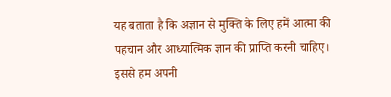यह बताता है कि अज्ञान से मुक्ति के लिए हमें आत्मा की पहचान और आध्यात्मिक ज्ञान की प्राप्ति करनी चाहिए। इससे हम अपनी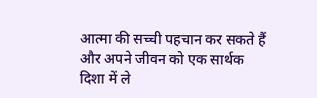आत्मा की सच्ची पहचान कर सकते हैं और अपने जीवन को एक सार्थक दिशा में ले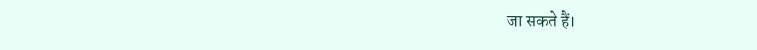जा सकते हैं।